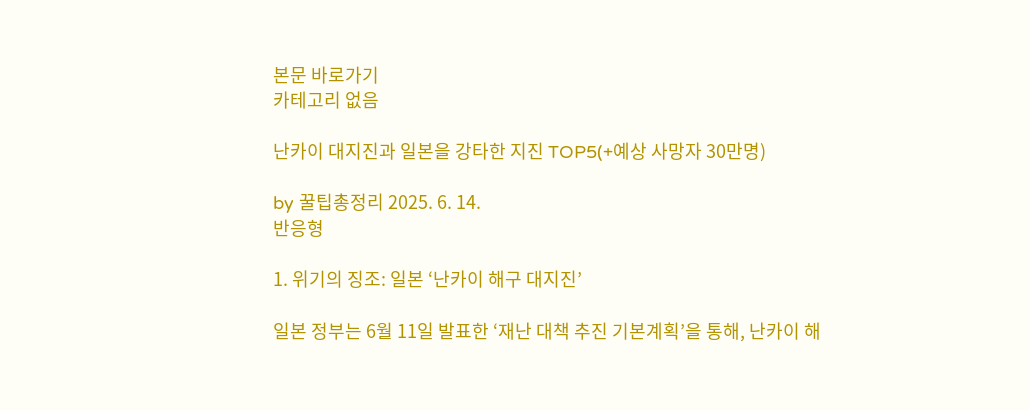본문 바로가기
카테고리 없음

난카이 대지진과 일본을 강타한 지진 TOP5(+예상 사망자 30만명)

by 꿀팁총정리 2025. 6. 14.
반응형

1. 위기의 징조: 일본 ‘난카이 해구 대지진’

일본 정부는 6월 11일 발표한 ‘재난 대책 추진 기본계획’을 통해, 난카이 해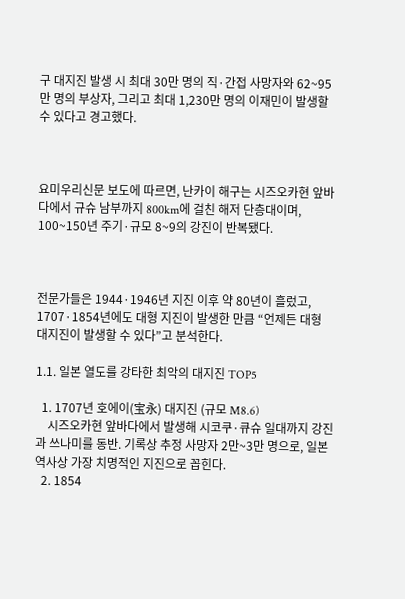구 대지진 발생 시 최대 30만 명의 직·간접 사망자와 62~95만 명의 부상자, 그리고 최대 1,230만 명의 이재민이 발생할 수 있다고 경고했다.



요미우리신문 보도에 따르면, 난카이 해구는 시즈오카현 앞바다에서 규슈 남부까지 800km에 걸친 해저 단층대이며, 100~150년 주기·규모 8~9의 강진이 반복됐다.



전문가들은 1944·1946년 지진 이후 약 80년이 흘렀고, 1707·1854년에도 대형 지진이 발생한 만큼 “언제든 대형 대지진이 발생할 수 있다”고 분석한다.

1.1. 일본 열도를 강타한 최악의 대지진 TOP5

  1. 1707년 호에이(宝永) 대지진 (규모 M8.6)
    시즈오카현 앞바다에서 발생해 시코쿠·큐슈 일대까지 강진과 쓰나미를 동반. 기록상 추정 사망자 2만~3만 명으로, 일본 역사상 가장 치명적인 지진으로 꼽힌다.
  2. 1854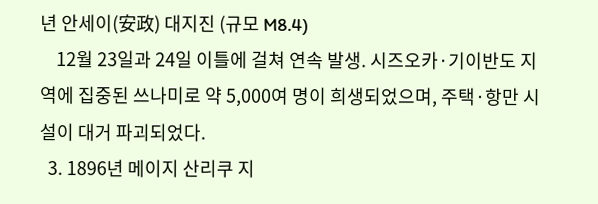년 안세이(安政) 대지진 (규모 M8.4)
    12월 23일과 24일 이틀에 걸쳐 연속 발생. 시즈오카·기이반도 지역에 집중된 쓰나미로 약 5,000여 명이 희생되었으며, 주택·항만 시설이 대거 파괴되었다.
  3. 1896년 메이지 산리쿠 지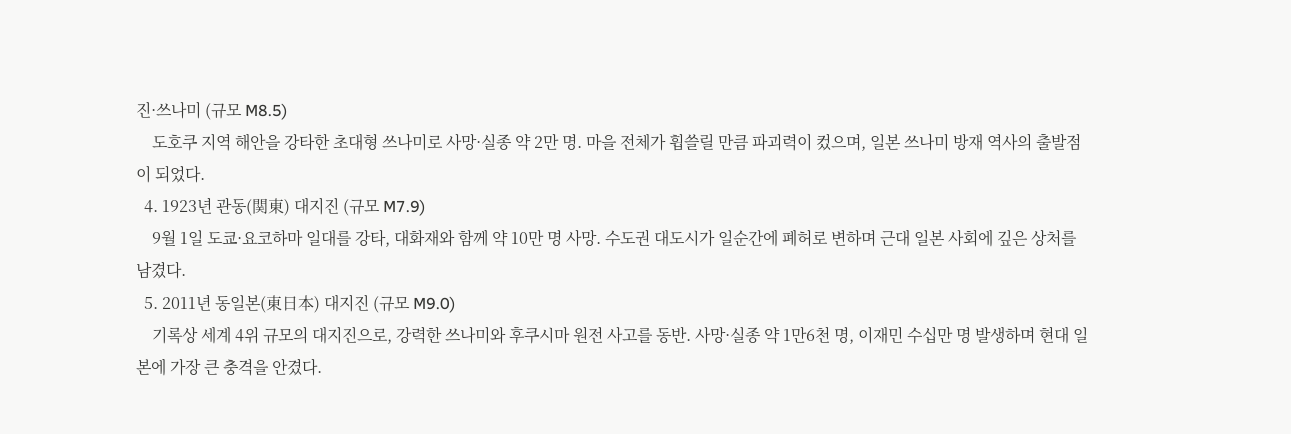진·쓰나미 (규모 M8.5)
    도호쿠 지역 해안을 강타한 초대형 쓰나미로 사망·실종 약 2만 명. 마을 전체가 휩쓸릴 만큼 파괴력이 컸으며, 일본 쓰나미 방재 역사의 출발점이 되었다.
  4. 1923년 관동(関東) 대지진 (규모 M7.9)
    9월 1일 도쿄·요코하마 일대를 강타, 대화재와 함께 약 10만 명 사망. 수도권 대도시가 일순간에 폐허로 변하며 근대 일본 사회에 깊은 상처를 남겼다.
  5. 2011년 동일본(東日本) 대지진 (규모 M9.0)
    기록상 세계 4위 규모의 대지진으로, 강력한 쓰나미와 후쿠시마 원전 사고를 동반. 사망·실종 약 1만6천 명, 이재민 수십만 명 발생하며 현대 일본에 가장 큰 충격을 안겼다.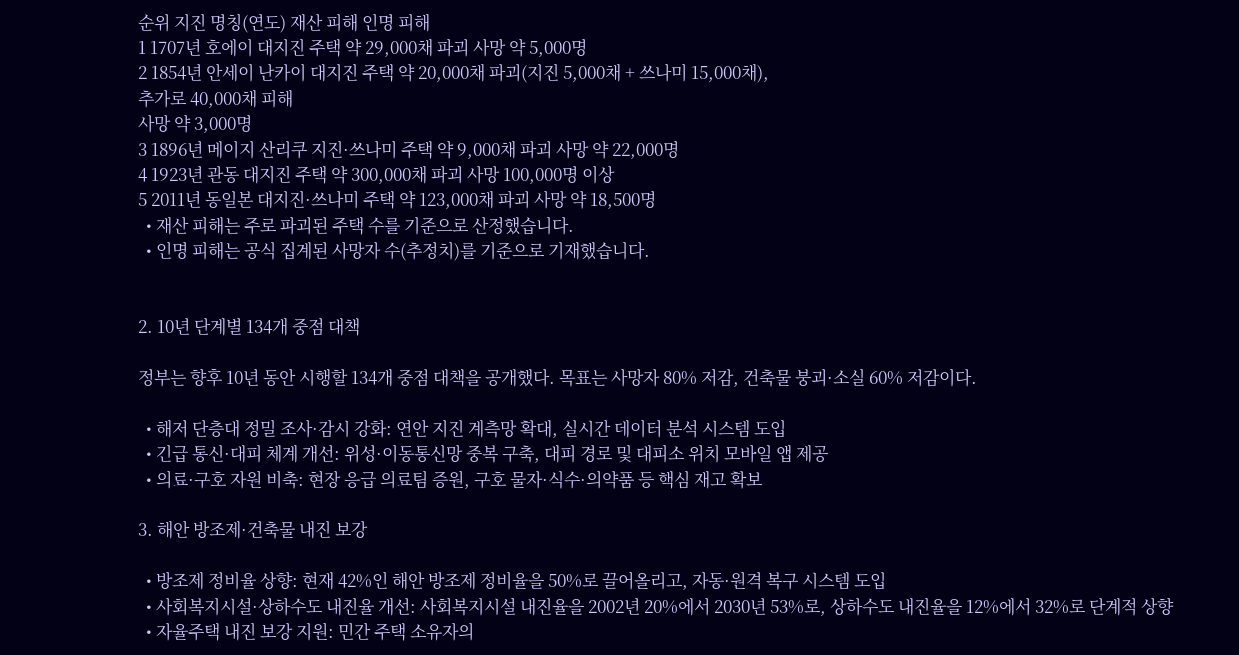순위 지진 명칭(연도) 재산 피해 인명 피해
1 1707년 호에이 대지진 주택 약 29,000채 파괴 사망 약 5,000명
2 1854년 안세이 난카이 대지진 주택 약 20,000채 파괴(지진 5,000채 + 쓰나미 15,000채),
추가로 40,000채 피해
사망 약 3,000명
3 1896년 메이지 산리쿠 지진·쓰나미 주택 약 9,000채 파괴 사망 약 22,000명
4 1923년 관동 대지진 주택 약 300,000채 파괴 사망 100,000명 이상
5 2011년 동일본 대지진·쓰나미 주택 약 123,000채 파괴 사망 약 18,500명
  • 재산 피해는 주로 파괴된 주택 수를 기준으로 산정했습니다.
  • 인명 피해는 공식 집계된 사망자 수(추정치)를 기준으로 기재했습니다.


2. 10년 단계별 134개 중점 대책

정부는 향후 10년 동안 시행할 134개 중점 대책을 공개했다. 목표는 사망자 80% 저감, 건축물 붕괴·소실 60% 저감이다.

  • 해저 단층대 정밀 조사·감시 강화: 연안 지진 계측망 확대, 실시간 데이터 분석 시스템 도입
  • 긴급 통신·대피 체계 개선: 위성·이동통신망 중복 구축, 대피 경로 및 대피소 위치 모바일 앱 제공
  • 의료·구호 자원 비축: 현장 응급 의료팀 증원, 구호 물자·식수·의약품 등 핵심 재고 확보

3. 해안 방조제·건축물 내진 보강

  • 방조제 정비율 상향: 현재 42%인 해안 방조제 정비율을 50%로 끌어올리고, 자동·원격 복구 시스템 도입
  • 사회복지시설·상하수도 내진율 개선: 사회복지시설 내진율을 2002년 20%에서 2030년 53%로, 상하수도 내진율을 12%에서 32%로 단계적 상향
  • 자율주택 내진 보강 지원: 민간 주택 소유자의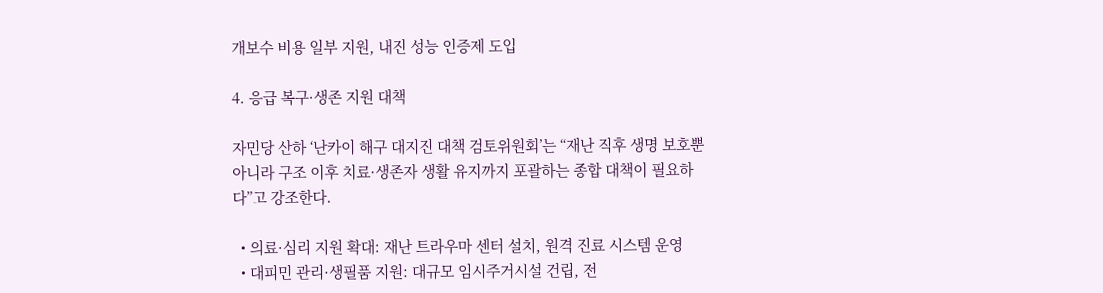개보수 비용 일부 지원, 내진 성능 인증제 도입

4. 응급 복구·생존 지원 대책

자민당 산하 ‘난카이 해구 대지진 대책 검토위원회’는 “재난 직후 생명 보호뿐 아니라 구조 이후 치료·생존자 생활 유지까지 포괄하는 종합 대책이 필요하다”고 강조한다.

  • 의료·심리 지원 확대: 재난 트라우마 센터 설치, 원격 진료 시스템 운영
  • 대피민 관리·생필품 지원: 대규모 임시주거시설 건립, 전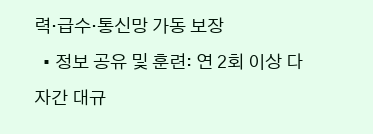력·급수·통신망 가동 보장
  • 정보 공유 및 훈련: 연 2회 이상 다자간 대규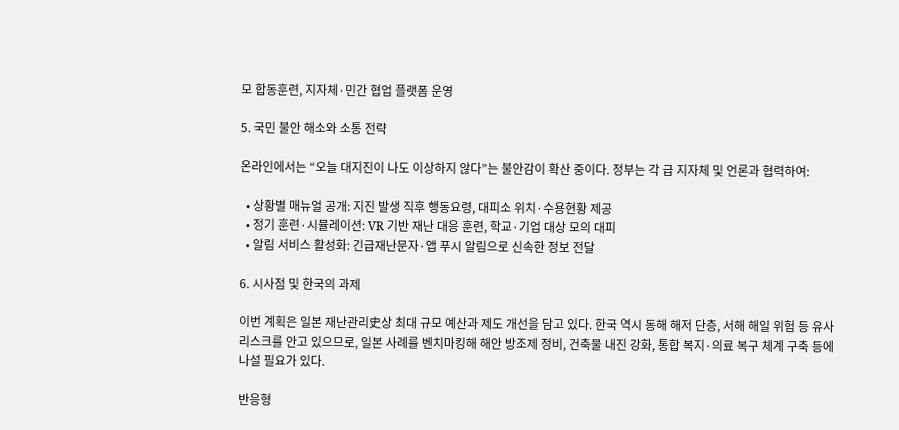모 합동훈련, 지자체·민간 협업 플랫폼 운영

5. 국민 불안 해소와 소통 전략

온라인에서는 “오늘 대지진이 나도 이상하지 않다”는 불안감이 확산 중이다. 정부는 각 급 지자체 및 언론과 협력하여:

  • 상황별 매뉴얼 공개: 지진 발생 직후 행동요령, 대피소 위치·수용현황 제공
  • 정기 훈련·시뮬레이션: VR 기반 재난 대응 훈련, 학교·기업 대상 모의 대피
  • 알림 서비스 활성화: 긴급재난문자·앱 푸시 알림으로 신속한 정보 전달

6. 시사점 및 한국의 과제

이번 계획은 일본 재난관리史상 최대 규모 예산과 제도 개선을 담고 있다. 한국 역시 동해 해저 단층, 서해 해일 위험 등 유사 리스크를 안고 있으므로, 일본 사례를 벤치마킹해 해안 방조제 정비, 건축물 내진 강화, 통합 복지·의료 복구 체계 구축 등에 나설 필요가 있다.

반응형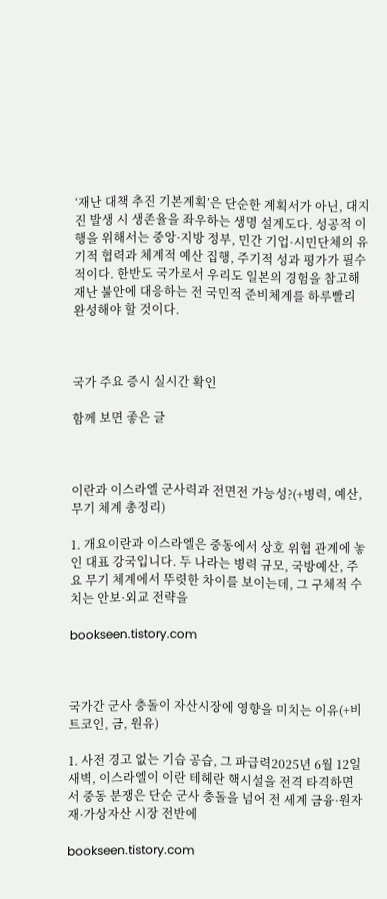‘재난 대책 추진 기본계획’은 단순한 계획서가 아닌, 대지진 발생 시 생존율을 좌우하는 생명 설계도다. 성공적 이행을 위해서는 중앙·지방 정부, 민간 기업·시민단체의 유기적 협력과 체계적 예산 집행, 주기적 성과 평가가 필수적이다. 한반도 국가로서 우리도 일본의 경험을 참고해 재난 불안에 대응하는 전 국민적 준비체계를 하루빨리 완성해야 할 것이다.



국가 주요 증시 실시간 확인

함께 보면 좋은 글



이란과 이스라엘 군사력과 전면전 가능성?(+병력, 예산, 무기 체계 총정리)

1. 개요이란과 이스라엘은 중동에서 상호 위협 관계에 놓인 대표 강국입니다. 두 나라는 병력 규모, 국방예산, 주요 무기 체계에서 뚜렷한 차이를 보이는데, 그 구체적 수치는 안보·외교 전략을

bookseen.tistory.com



국가간 군사 충돌이 자산시장에 영향을 미치는 이유(+비트코인, 금, 원유)

1. 사전 경고 없는 기습 공습, 그 파급력2025년 6월 12일 새벽, 이스라엘이 이란 테헤란 핵시설을 전격 타격하면서 중동 분쟁은 단순 군사 충돌을 넘어 전 세계 금융·원자재·가상자산 시장 전반에

bookseen.tistory.com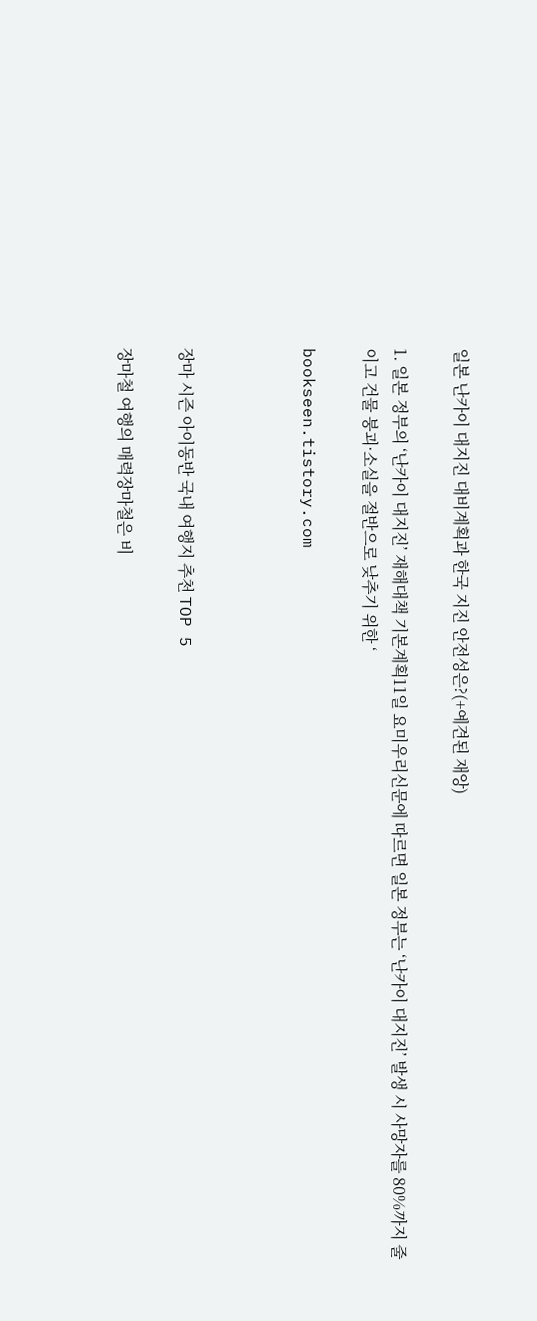일본 난카이 대지진 대비계획과 한국 지진 안전성은?(+예견된 재앙)

1. 일본 정부의 ‘난카이 대지진’ 재해대책 기본계획11일 요미우리신문에 따르면 일본 정부는 ‘난카이 대지진’ 발생 시 사망자를 80%까지 줄이고 건물 붕괴·소실을 절반으로 낮추기 위한 ‘

bookseen.tistory.com



장마 시즌 아이동반 국내 여행지 추천 TOP 5

장마철 여행의 매력장마철은 비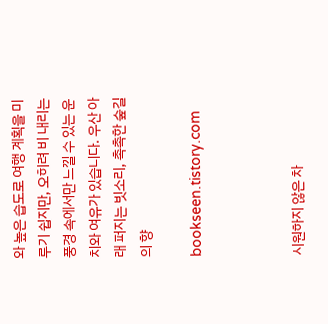와 높은 습도로 여행 계획을 미루기 쉽지만, 오히려 비 내리는 풍경 속에서만 느낄 수 있는 운치와 여유가 있습니다. 우산 아래 퍼지는 빗소리, 촉촉한 숲길의 향

bookseen.tistory.com



시원하지 않은 차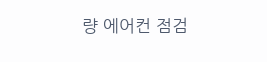량 에어컨 점검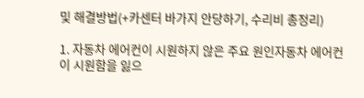및 해결방법(+카센터 바가지 안당하기, 수리비 총정리)

1. 자동차 에어컨이 시원하지 않은 주요 원인자동차 에어컨이 시원함을 잃으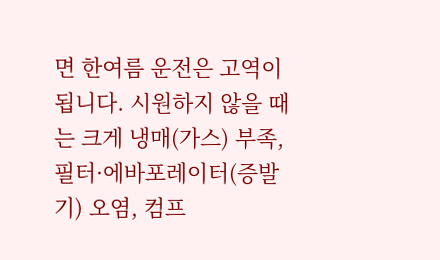면 한여름 운전은 고역이 됩니다. 시원하지 않을 때는 크게 냉매(가스) 부족, 필터·에바포레이터(증발기) 오염, 컴프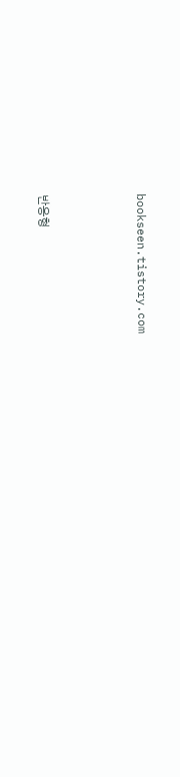bookseen.tistory.com



반응형